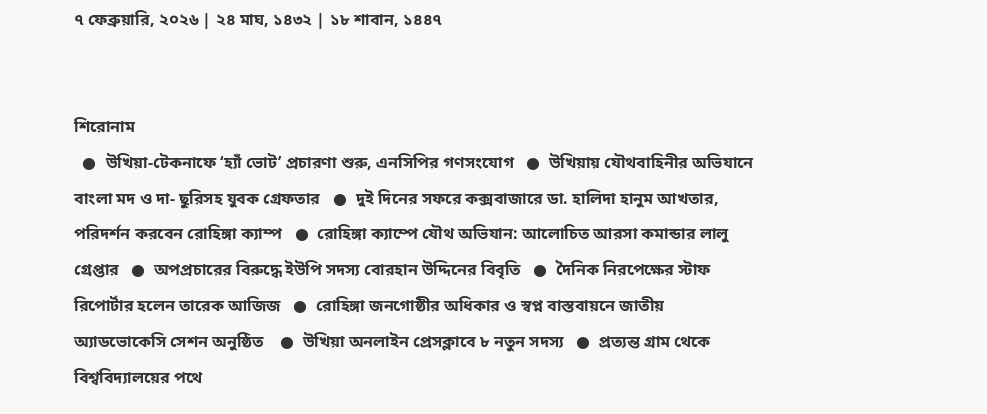৭ ফেব্রুয়ারি, ২০২৬ | ২৪ মাঘ, ১৪৩২ | ১৮ শাবান, ১৪৪৭


শিরোনাম
  ●  উখিয়া-টেকনাফে ‘হ্যাঁ ভোট’ প্রচারণা শুরু, এনসিপির গণসংযোগ   ●  উখিয়ায় যৌথবাহিনীর অভিযানে বাংলা মদ ও দা- ছুরিসহ যুবক গ্রেফতার   ●  দুই দিনের সফরে কক্সবাজারে ডা. হালিদা হানুম আখতার, পরিদর্শন করবেন রোহিঙ্গা ক্যাম্প   ●  রোহিঙ্গা ক্যাম্পে যৌথ অভিযান: আলোচিত আরসা কমান্ডার লালু গ্রেপ্তার   ●  অপপ্রচারের বিরুদ্ধে ইউপি সদস্য বোরহান উদ্দিনের বিবৃতি   ●  দৈনিক নিরপেক্ষের স্টাফ রিপোর্টার হলেন তারেক আজিজ   ●  রোহিঙ্গা জনগোষ্ঠীর অধিকার ও স্বপ্ন বাস্তবায়নে জাতীয় অ্যাডভোকেসি সেশন অনুষ্ঠিত    ●  উখিয়া অনলাইন প্রেসক্লাবে ৮ নতুন সদস্য   ●  প্রত্যন্ত গ্রাম থেকে বিশ্ববিদ্যালয়ের পথে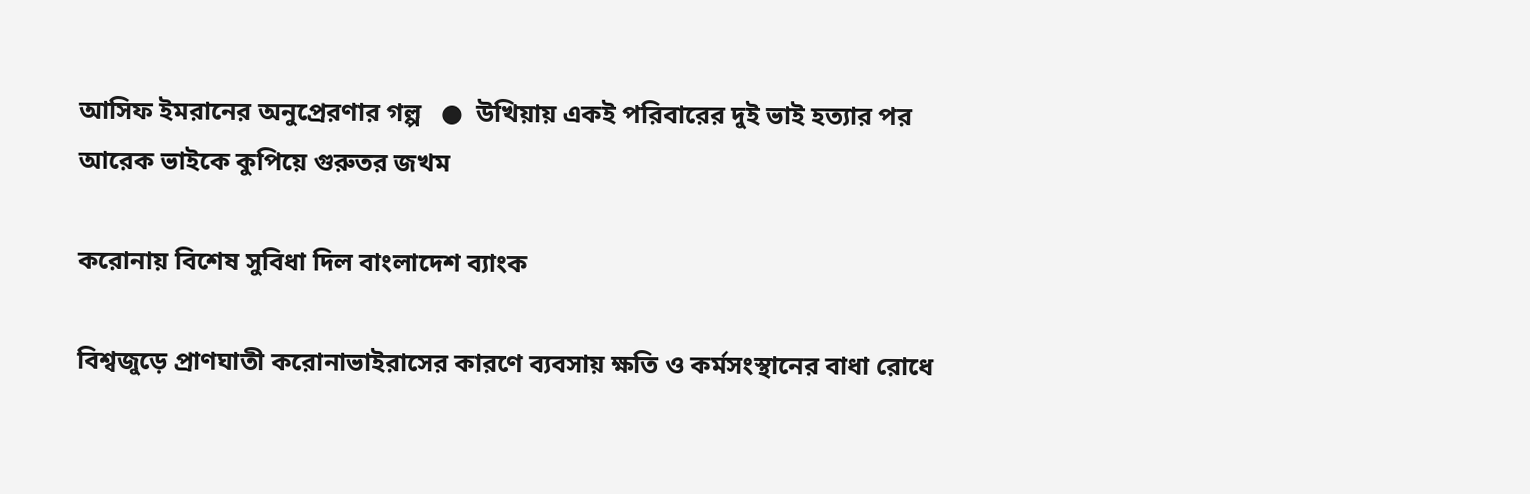আসিফ ইমরানের অনুপ্রেরণার গল্প   ●  উখিয়ায় একই পরিবারের দুই ভাই হত্যার পর আরেক ভাইকে কুপিয়ে গুরুতর জখম

করোনায় বিশেষ সুবিধা দিল বাংলাদেশ ব্যাংক

বিশ্বজুড়ে প্রাণঘাতী করোনাভাইরাসের কারণে ব্যবসায় ক্ষতি ও কর্মসংস্থানের বাধা রোধে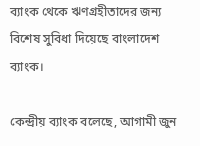ব্যাংক থেকে ঋণগ্রহীতাদের জন্য বিশেষ সুবিধা দিয়েছে বাংলাদেশ ব্যাংক।

কেন্দ্রীয় ব্যাংক বলেছে, আগামী জুন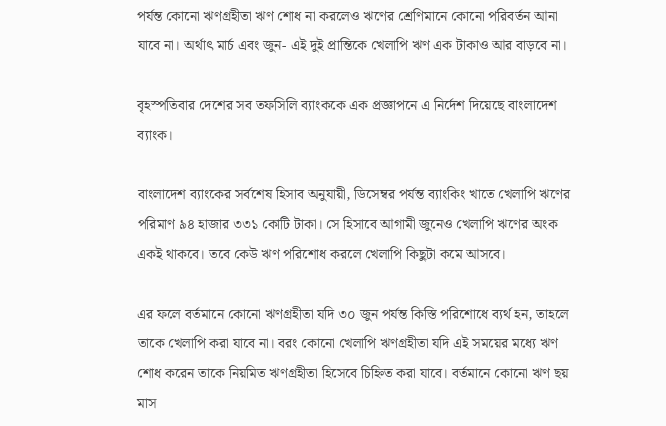পর্যন্ত কোনো ঋণগ্রহীতা ঋণ শোধ না করলেও ঋণের শ্রেণিমানে কোনো পরিবর্তন আনা যাবে না। অর্থাৎ মার্চ এবং জুন- এই দুই প্রান্তিকে খেলাপি ঋণ এক টাকাও আর বাড়বে না।

বৃহস্পতিবার দেশের সব তফসিলি ব্যাংককে এক প্রজ্ঞাপনে এ নির্দেশ দিয়েছে বাংলাদেশ ব্যাংক।

বাংলাদেশ ব্যাংকের সর্বশেষ হিসাব অনুযায়ী, ডিসেম্বর পর্যন্ত ব্যাংকিং খাতে খেলাপি ঋণের পরিমাণ ৯৪ হাজার ৩৩১ কোটি টাকা। সে হিসাবে আগামী জুনেও খেলাপি ঋণের অংক একই থাকবে। তবে কেউ ঋণ পরিশোধ করলে খেলাপি কিছুটা কমে আসবে।

এর ফলে বর্তমানে কোনো ঋণগ্রহীতা যদি ৩০ জুন পর্যন্ত কিস্তি পরিশোধে ব্যর্থ হন, তাহলে তাকে খেলাপি করা যাবে না। বরং কোনো খেলাপি ঋণগ্রহীতা যদি এই সময়ের মধ্যে ঋণ শোধ করেন তাকে নিয়মিত ঋণগ্রহীতা হিসেবে চিহ্নিত করা যাবে। বর্তমানে কোনো ঋণ ছয় মাস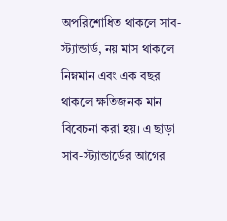অপরিশোধিত থাকলে সাব-স্ট্যান্ডার্ড, নয় মাস থাকলে নিম্নমান এবং এক বছর থাকলে ক্ষতিজনক মান বিবেচনা করা হয়। এ ছাড়া সাব-স্ট্যান্ডার্ডের আগের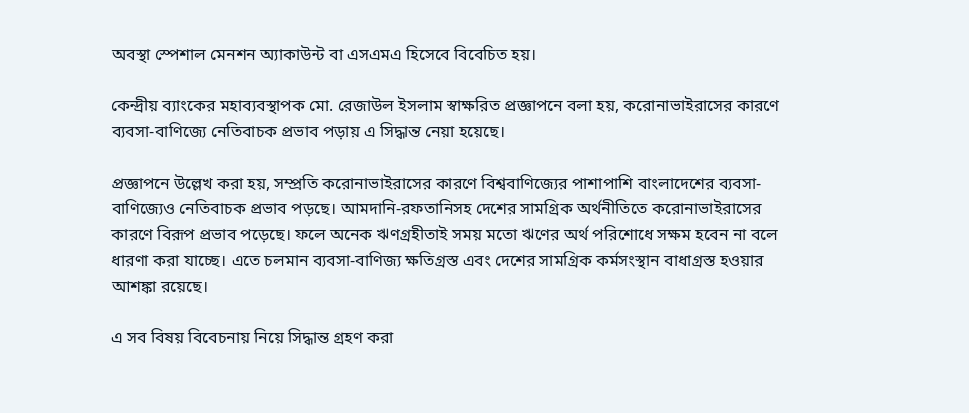অবস্থা স্পেশাল মেনশন অ্যাকাউন্ট বা এসএমএ হিসেবে বিবেচিত হয়।

কেন্দ্রীয় ব্যাংকের মহাব্যবস্থাপক মো. রেজাউল ইসলাম স্বাক্ষরিত প্রজ্ঞাপনে বলা হয়, করোনাভাইরাসের কারণে ব্যবসা-বাণিজ্যে নেতিবাচক প্রভাব পড়ায় এ সিদ্ধান্ত নেয়া হয়েছে।

প্রজ্ঞাপনে উল্লেখ করা হয়, সম্প্রতি করোনাভাইরাসের কারণে বিশ্ববাণিজ্যের পাশাপাশি বাংলাদেশের ব্যবসা-বাণিজ্যেও নেতিবাচক প্রভাব পড়ছে। আমদানি-রফতানিসহ দেশের সামগ্রিক অর্থনীতিতে করোনাভাইরাসের কারণে বিরূপ প্রভাব পড়েছে। ফলে অনেক ঋণগ্রহীতাই সময় মতো ঋণের অর্থ পরিশোধে সক্ষম হবেন না বলে ধারণা করা যাচ্ছে। এতে চলমান ব্যবসা-বাণিজ্য ক্ষতিগ্রস্ত এবং দেশের সামগ্রিক কর্মসংস্থান বাধাগ্রস্ত হওয়ার আশঙ্কা রয়েছে।

এ সব বিষয় বিবেচনায় নিয়ে সিদ্ধান্ত গ্রহণ করা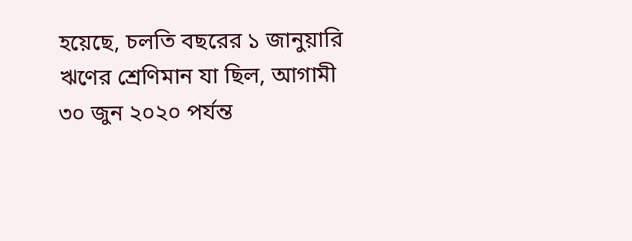হয়েছে, চলতি বছরের ১ জানুয়ারি ঋণের শ্রেণিমান যা ছিল, আগামী ৩০ জুন ২০২০ পর্যন্ত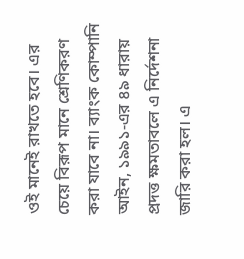ওই মানেই রাখতে হবে। এর চেয়ে বিরূপ মানে শ্রেণিকরণ করা যাবে না। ব্যাংক কোম্পানি আইন, ১৯৯১-এর ৪৯ ধারায় প্রদত্ত ক্ষমতাবলে এ নির্দেশনা জারি করা হল। এ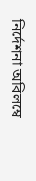নির্দেশনা অবিলম্বে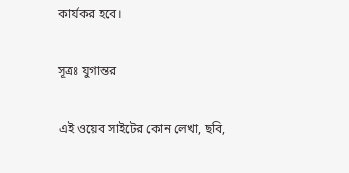কার্যকর হবে।

সূত্রঃ যুগান্তর

এই ওয়েব সাইটের কোন লেখা, ছবি,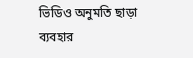ভিডিও অনুমতি ছাড়া ব্যবহার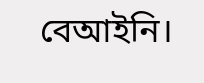বেআইনি।